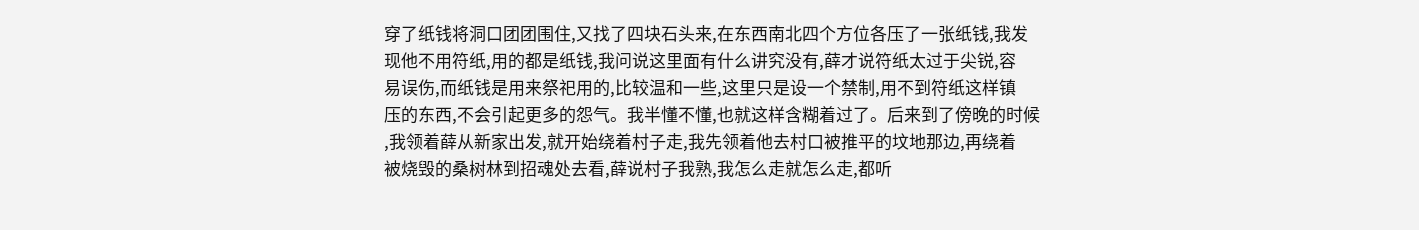穿了纸钱将洞口团团围住,又找了四块石头来,在东西南北四个方位各压了一张纸钱,我发
现他不用符纸,用的都是纸钱,我问说这里面有什么讲究没有,薛才说符纸太过于尖锐,容
易误伤,而纸钱是用来祭祀用的,比较温和一些,这里只是设一个禁制,用不到符纸这样镇
压的东西,不会引起更多的怨气。我半懂不懂,也就这样含糊着过了。后来到了傍晚的时候
,我领着薛从新家出发,就开始绕着村子走,我先领着他去村口被推平的坟地那边,再绕着
被烧毁的桑树林到招魂处去看,薛说村子我熟,我怎么走就怎么走,都听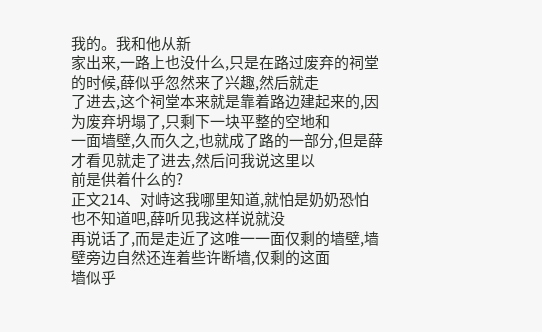我的。我和他从新
家出来,一路上也没什么,只是在路过废弃的祠堂的时候,薛似乎忽然来了兴趣,然后就走
了进去,这个祠堂本来就是靠着路边建起来的,因为废弃坍塌了,只剩下一块平整的空地和
一面墙壁,久而久之,也就成了路的一部分,但是薛才看见就走了进去,然后问我说这里以
前是供着什么的?
正文214、对峙这我哪里知道,就怕是奶奶恐怕也不知道吧,薛听见我这样说就没
再说话了,而是走近了这唯一一面仅剩的墙壁,墙壁旁边自然还连着些许断墙,仅剩的这面
墙似乎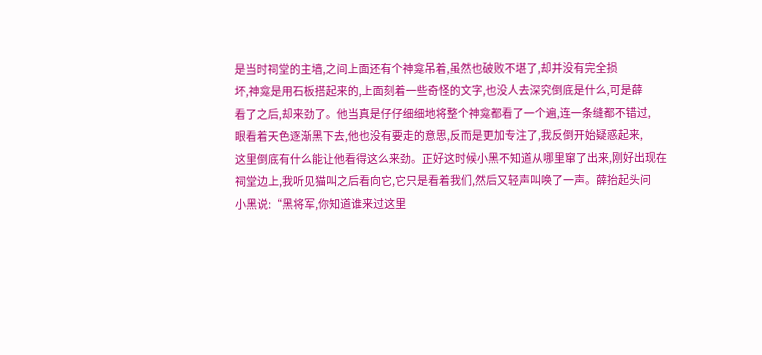是当时祠堂的主墙,之间上面还有个神龛吊着,虽然也破败不堪了,却并没有完全损
坏,神龛是用石板搭起来的,上面刻着一些奇怪的文字,也没人去深究倒底是什么,可是薛
看了之后,却来劲了。他当真是仔仔细细地将整个神龛都看了一个遍,连一条缝都不错过,
眼看着天色逐渐黑下去,他也没有要走的意思,反而是更加专注了,我反倒开始疑惑起来,
这里倒底有什么能让他看得这么来劲。正好这时候小黑不知道从哪里窜了出来,刚好出现在
祠堂边上,我听见猫叫之后看向它,它只是看着我们,然后又轻声叫唤了一声。薛抬起头问
小黑说:“黑将军,你知道谁来过这里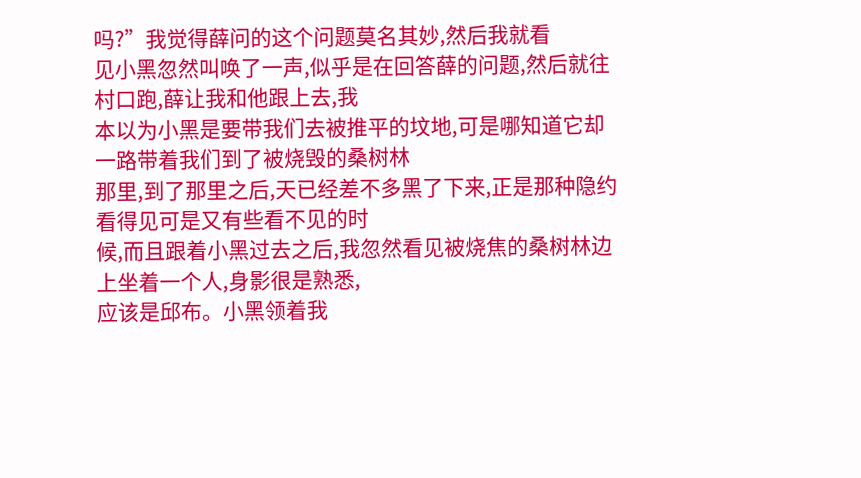吗?”我觉得薛问的这个问题莫名其妙,然后我就看
见小黑忽然叫唤了一声,似乎是在回答薛的问题,然后就往村口跑,薛让我和他跟上去,我
本以为小黑是要带我们去被推平的坟地,可是哪知道它却一路带着我们到了被烧毁的桑树林
那里,到了那里之后,天已经差不多黑了下来,正是那种隐约看得见可是又有些看不见的时
候,而且跟着小黑过去之后,我忽然看见被烧焦的桑树林边上坐着一个人,身影很是熟悉,
应该是邱布。小黑领着我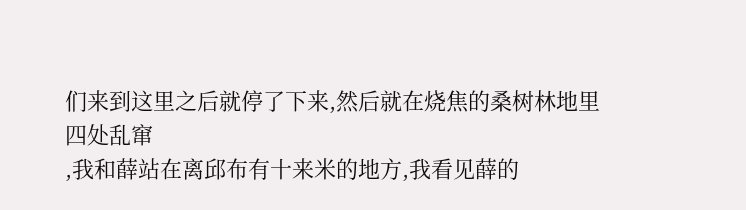们来到这里之后就停了下来,然后就在烧焦的桑树林地里四处乱窜
,我和薛站在离邱布有十来米的地方,我看见薛的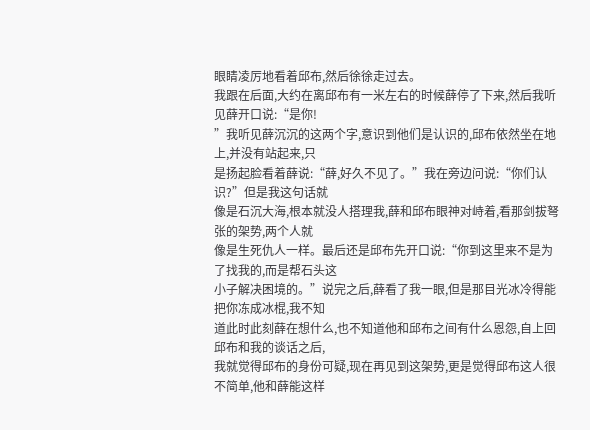眼睛凌厉地看着邱布,然后徐徐走过去。
我跟在后面,大约在离邱布有一米左右的时候薛停了下来,然后我听见薛开口说:“是你!
”我听见薛沉沉的这两个字,意识到他们是认识的,邱布依然坐在地上,并没有站起来,只
是扬起脸看着薛说:“薛,好久不见了。”我在旁边问说:“你们认识?”但是我这句话就
像是石沉大海,根本就没人搭理我,薛和邱布眼神对峙着,看那剑拔弩张的架势,两个人就
像是生死仇人一样。最后还是邱布先开口说:“你到这里来不是为了找我的,而是帮石头这
小子解决困境的。”说完之后,薛看了我一眼,但是那目光冰冷得能把你冻成冰棍,我不知
道此时此刻薛在想什么,也不知道他和邱布之间有什么恩怨,自上回邱布和我的谈话之后,
我就觉得邱布的身份可疑,现在再见到这架势,更是觉得邱布这人很不简单,他和薛能这样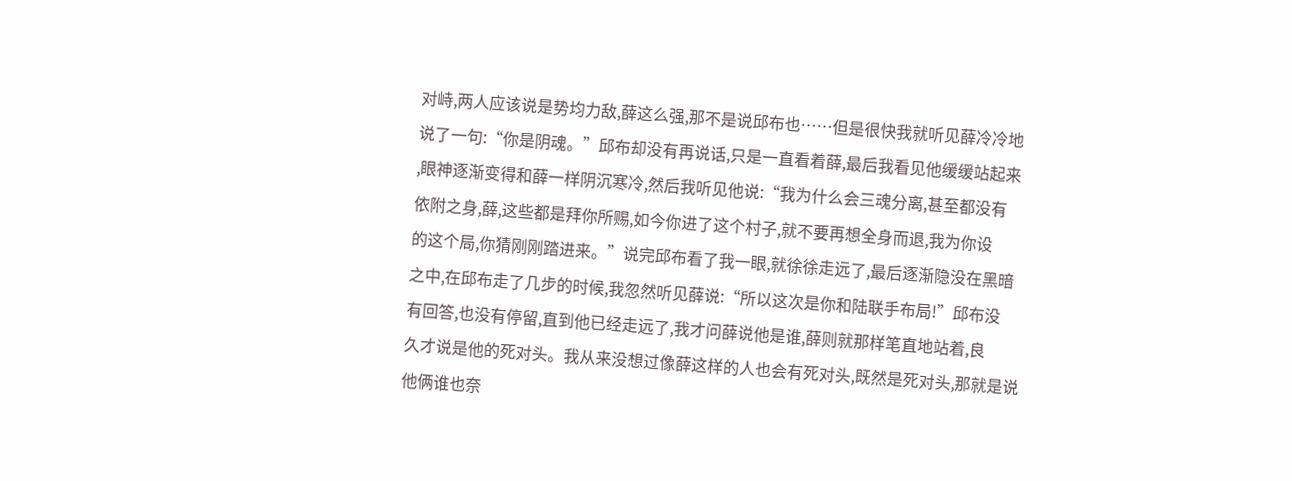对峙,两人应该说是势均力敌,薛这么强,那不是说邱布也……但是很快我就听见薛冷冷地
说了一句:“你是阴魂。”邱布却没有再说话,只是一直看着薛,最后我看见他缓缓站起来
,眼神逐渐变得和薛一样阴沉寒冷,然后我听见他说:“我为什么会三魂分离,甚至都没有
依附之身,薛,这些都是拜你所赐,如今你进了这个村子,就不要再想全身而退,我为你设
的这个局,你猜刚刚踏进来。”说完邱布看了我一眼,就徐徐走远了,最后逐渐隐没在黑暗
之中,在邱布走了几步的时候,我忽然听见薛说:“所以这次是你和陆联手布局!”邱布没
有回答,也没有停留,直到他已经走远了,我才问薛说他是谁,薛则就那样笔直地站着,良
久才说是他的死对头。我从来没想过像薛这样的人也会有死对头,既然是死对头,那就是说
他俩谁也奈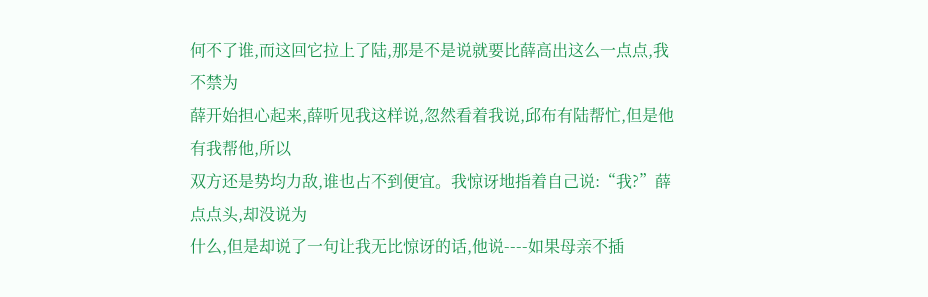何不了谁,而这回它拉上了陆,那是不是说就要比薛高出这么一点点,我不禁为
薛开始担心起来,薛听见我这样说,忽然看着我说,邱布有陆帮忙,但是他有我帮他,所以
双方还是势均力敌,谁也占不到便宜。我惊讶地指着自己说:“我?”薛点点头,却没说为
什么,但是却说了一句让我无比惊讶的话,他说----如果母亲不插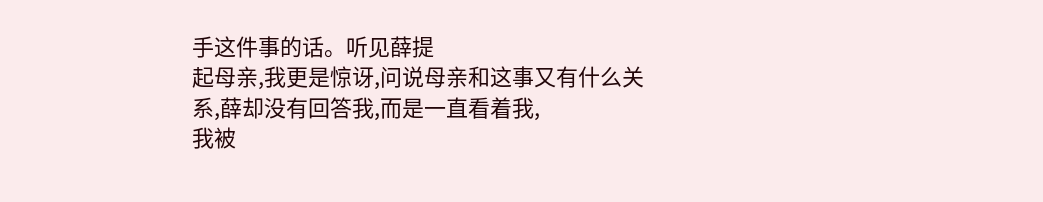手这件事的话。听见薛提
起母亲,我更是惊讶,问说母亲和这事又有什么关系,薛却没有回答我,而是一直看着我,
我被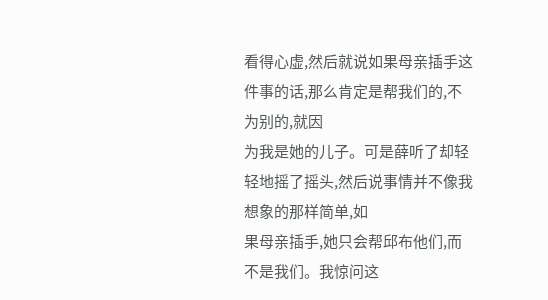看得心虚,然后就说如果母亲插手这件事的话,那么肯定是帮我们的,不为别的,就因
为我是她的儿子。可是薛听了却轻轻地摇了摇头,然后说事情并不像我想象的那样简单,如
果母亲插手,她只会帮邱布他们,而不是我们。我惊问这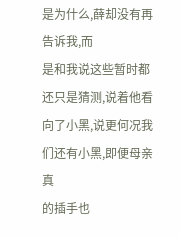是为什么,薛却没有再告诉我,而
是和我说这些暂时都还只是猜测,说着他看向了小黑,说更何况我们还有小黑,即便母亲真
的插手也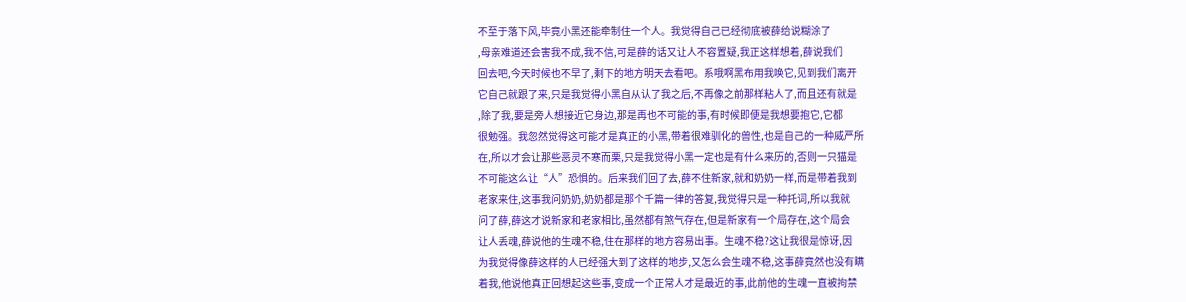不至于落下风,毕竟小黑还能牵制住一个人。我觉得自己已经彻底被薛给说糊涂了
,母亲难道还会害我不成,我不信,可是薛的话又让人不容置疑,我正这样想着,薛说我们
回去吧,今天时候也不早了,剩下的地方明天去看吧。系哦啊黑布用我唤它,见到我们离开
它自己就跟了来,只是我觉得小黑自从认了我之后,不再像之前那样粘人了,而且还有就是
,除了我,要是旁人想接近它身边,那是再也不可能的事,有时候即便是我想要抱它,它都
很勉强。我忽然觉得这可能才是真正的小黑,带着很难驯化的兽性,也是自己的一种威严所
在,所以才会让那些恶灵不寒而栗,只是我觉得小黑一定也是有什么来历的,否则一只猫是
不可能这么让“人”恐惧的。后来我们回了去,薛不住新家,就和奶奶一样,而是带着我到
老家来住,这事我问奶奶,奶奶都是那个千篇一律的答复,我觉得只是一种托词,所以我就
问了薛,薛这才说新家和老家相比,虽然都有煞气存在,但是新家有一个局存在,这个局会
让人丢魂,薛说他的生魂不稳,住在那样的地方容易出事。生魂不稳?这让我很是惊讶,因
为我觉得像薛这样的人已经强大到了这样的地步,又怎么会生魂不稳,这事薛竟然也没有瞒
着我,他说他真正回想起这些事,变成一个正常人才是最近的事,此前他的生魂一直被拘禁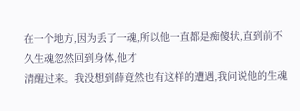在一个地方,因为丢了一魂,所以他一直都是痴傻状,直到前不久生魂忽然回到身体,他才
清醒过来。我没想到薛竟然也有这样的遭遇,我问说他的生魂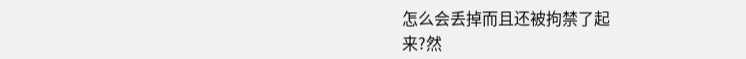怎么会丢掉而且还被拘禁了起
来?然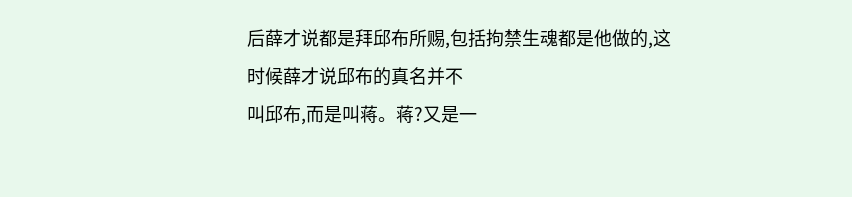后薛才说都是拜邱布所赐,包括拘禁生魂都是他做的,这时候薛才说邱布的真名并不
叫邱布,而是叫蒋。蒋?又是一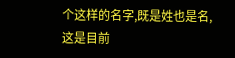个这样的名字,既是姓也是名,这是目前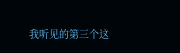我听见的第三个这